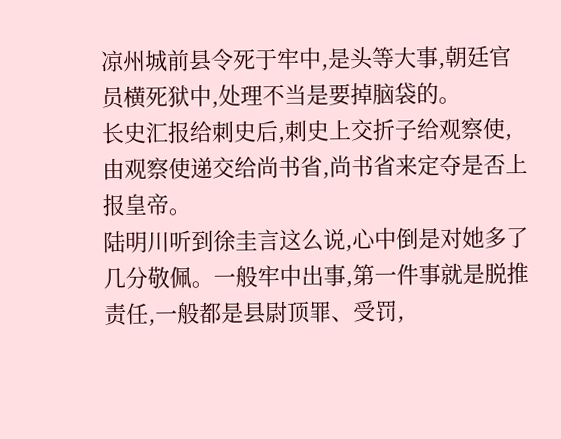凉州城前县令死于牢中,是头等大事,朝廷官员横死狱中,处理不当是要掉脑袋的。
长史汇报给刺史后,刺史上交折子给观察使,由观察使递交给尚书省,尚书省来定夺是否上报皇帝。
陆明川听到徐圭言这么说,心中倒是对她多了几分敬佩。一般牢中出事,第一件事就是脱推责任,一般都是县尉顶罪、受罚,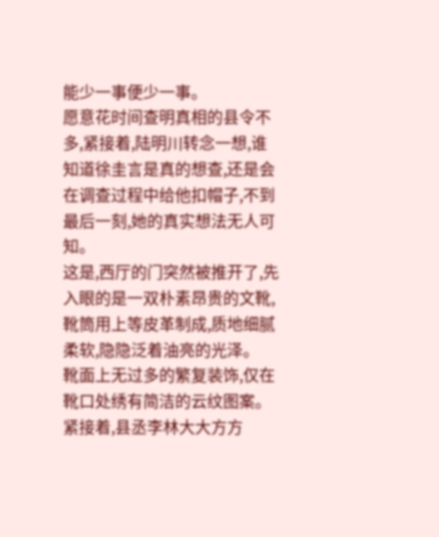能少一事便少一事。
愿意花时间查明真相的县令不多,紧接着,陆明川转念一想,谁知道徐圭言是真的想查,还是会在调查过程中给他扣帽子,不到最后一刻,她的真实想法无人可知。
这是,西厅的门突然被推开了,先入眼的是一双朴素昂贵的文靴,靴筒用上等皮革制成,质地细腻柔软,隐隐泛着油亮的光泽。
靴面上无过多的繁复装饰,仅在靴口处绣有简洁的云纹图案。
紧接着,县丞李林大大方方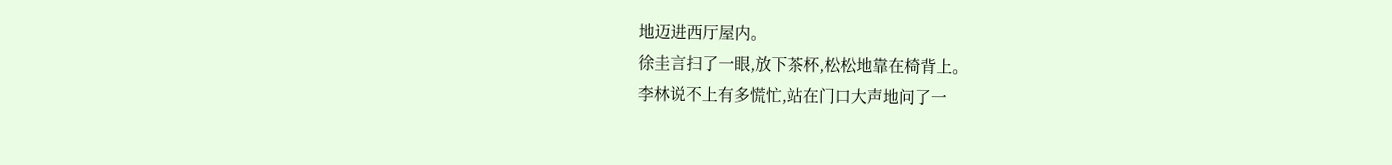地迈进西厅屋内。
徐圭言扫了一眼,放下茶杯,松松地靠在椅背上。
李林说不上有多慌忙,站在门口大声地问了一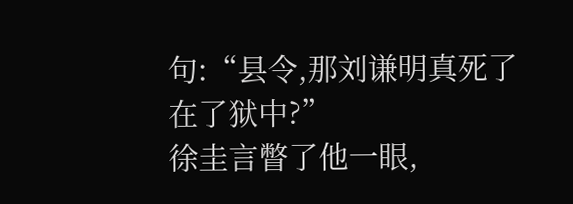句:“县令,那刘谦明真死了在了狱中?”
徐圭言瞥了他一眼,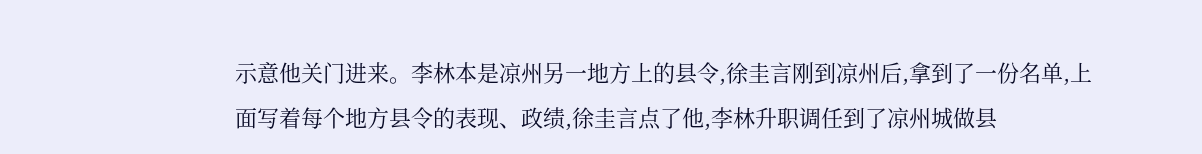示意他关门进来。李林本是凉州另一地方上的县令,徐圭言刚到凉州后,拿到了一份名单,上面写着每个地方县令的表现、政绩,徐圭言点了他,李林升职调任到了凉州城做县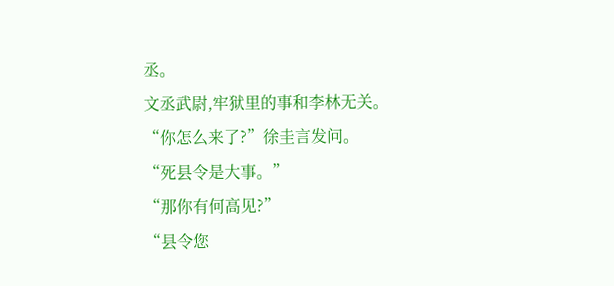丞。
文丞武尉,牢狱里的事和李林无关。
“你怎么来了?”徐圭言发问。
“死县令是大事。”
“那你有何高见?”
“县令您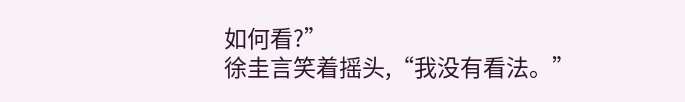如何看?”
徐圭言笑着摇头,“我没有看法。”